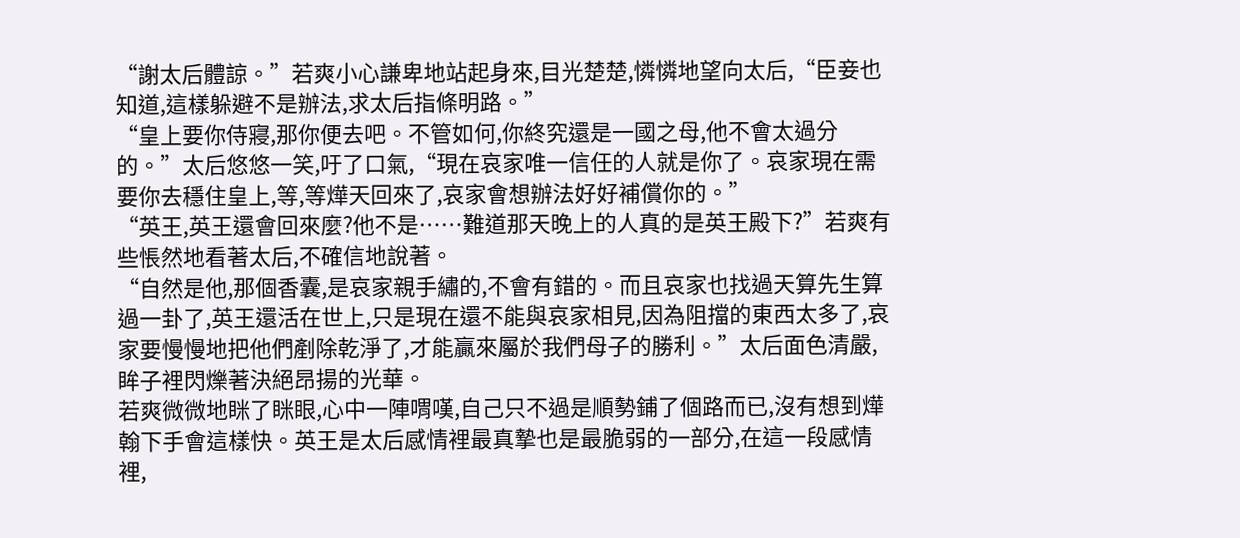“謝太后體諒。”若爽小心謙卑地站起身來,目光楚楚,憐憐地望向太后,“臣妾也知道,這樣躲避不是辦法,求太后指條明路。”
“皇上要你侍寢,那你便去吧。不管如何,你終究還是一國之母,他不會太過分的。”太后悠悠一笑,吁了口氣,“現在哀家唯一信任的人就是你了。哀家現在需要你去穩住皇上,等,等燁天回來了,哀家會想辦法好好補償你的。”
“英王,英王還會回來麼?他不是……難道那天晚上的人真的是英王殿下?”若爽有些悵然地看著太后,不確信地說著。
“自然是他,那個香囊,是哀家親手繡的,不會有錯的。而且哀家也找過天算先生算過一卦了,英王還活在世上,只是現在還不能與哀家相見,因為阻擋的東西太多了,哀家要慢慢地把他們剷除乾淨了,才能贏來屬於我們母子的勝利。”太后面色清嚴,眸子裡閃爍著決絕昂揚的光華。
若爽微微地眯了眯眼,心中一陣喟嘆,自己只不過是順勢鋪了個路而已,沒有想到燁翰下手會這樣快。英王是太后感情裡最真摯也是最脆弱的一部分,在這一段感情裡,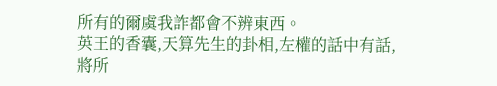所有的爾虞我詐都會不辨東西。
英王的香囊,天算先生的卦相,左權的話中有話,將所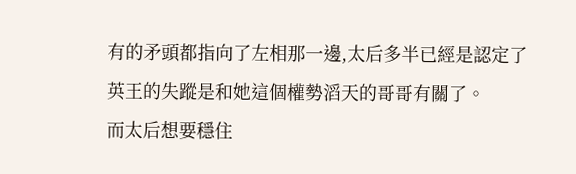有的矛頭都指向了左相那一邊,太后多半已經是認定了英王的失蹤是和她這個權勢滔天的哥哥有關了。
而太后想要穩住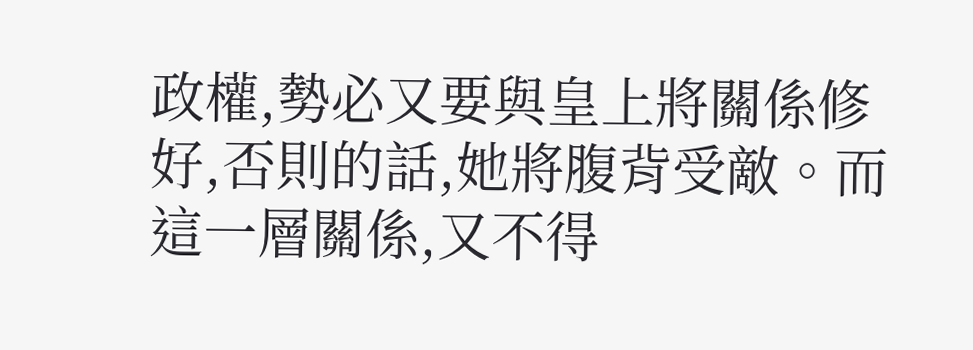政權,勢必又要與皇上將關係修好,否則的話,她將腹背受敵。而這一層關係,又不得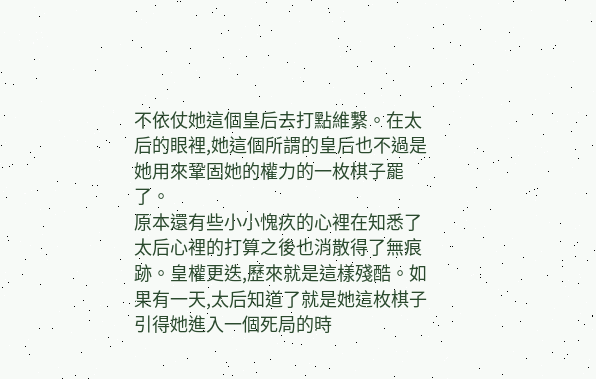不依仗她這個皇后去打點維繫。在太后的眼裡,她這個所謂的皇后也不過是她用來鞏固她的權力的一枚棋子罷了。
原本還有些小小愧疚的心裡在知悉了太后心裡的打算之後也消散得了無痕跡。皇權更迭,歷來就是這樣殘酷。如果有一天,太后知道了就是她這枚棋子引得她進入一個死局的時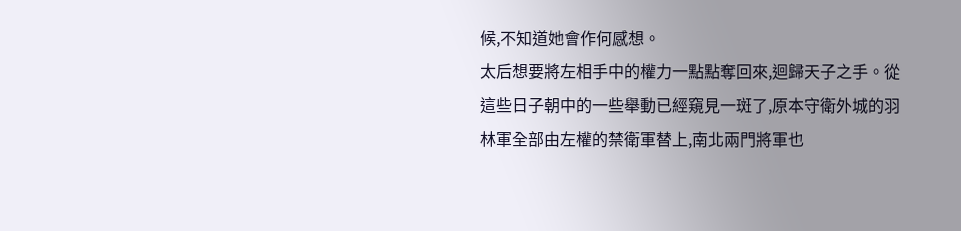候,不知道她會作何感想。
太后想要將左相手中的權力一點點奪回來,迴歸天子之手。從這些日子朝中的一些舉動已經窺見一斑了,原本守衛外城的羽林軍全部由左權的禁衛軍替上,南北兩門將軍也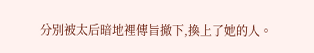分別被太后暗地裡傳旨撤下,換上了她的人。